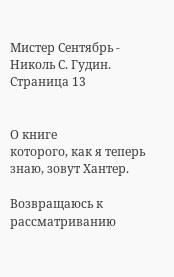Мистер Сентябрь - Николь С. Гудин. Страница 13


О книге
которого, как я теперь знаю, зовут Хантер.

Возвращаюсь к рассматриванию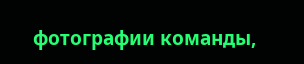фотографии команды,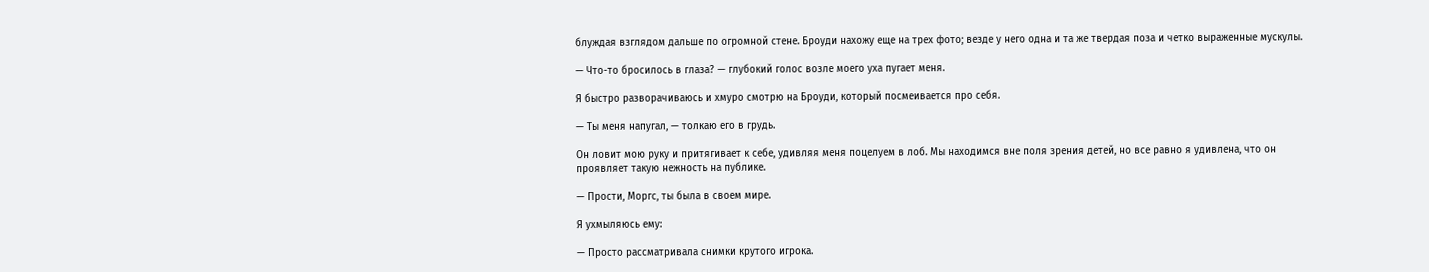блуждая взглядом дальше по огромной стене. Броуди нахожу еще на трех фото; везде у него одна и та же твердая поза и четко выраженные мускулы.

— Что-то бросилось в глаза? — глубокий голос возле моего уха пугает меня.

Я быстро разворачиваюсь и хмуро смотрю на Броуди, который посмеивается про себя.

— Ты меня напугал, — толкаю его в грудь.

Он ловит мою руку и притягивает к себе, удивляя меня поцелуем в лоб. Мы находимся вне поля зрения детей, но все равно я удивлена, что он проявляет такую нежность на публике.

— Прости, Моргс, ты была в своем мире.

Я ухмыляюсь ему:

— Просто рассматривала снимки крутого игрока.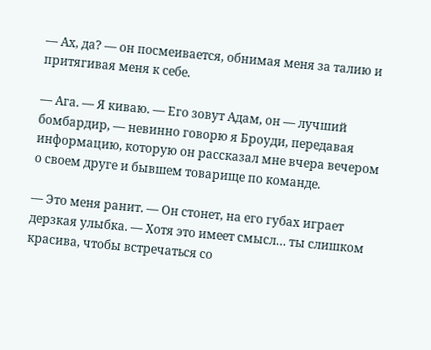— Ах, да? — он посмеивается, обнимая меня за талию и притягивая меня к себе.

— Ага. — Я киваю. — Его зовут Адам, он — лучший бомбардир, — невинно говорю я Броуди, передавая информацию, которую он рассказал мне вчера вечером о своем друге и бывшем товарище по команде.

— Это меня ранит. — Он стонет, на его губах играет дерзкая улыбка. — Хотя это имеет смысл… ты слишком красива, чтобы встречаться со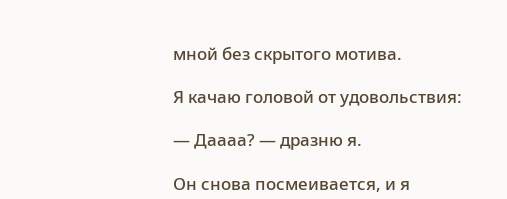мной без скрытого мотива.

Я качаю головой от удовольствия:

— Даааа? — дразню я.

Он снова посмеивается, и я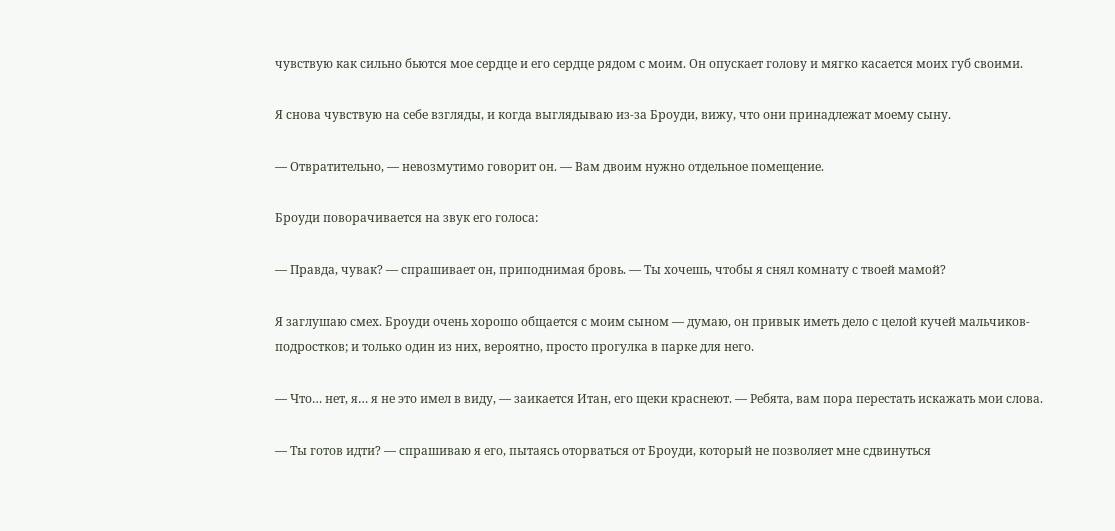чувствую как сильно бьются мое сердце и его сердце рядом с моим. Он опускает голову и мягко касается моих губ своими.

Я снова чувствую на себе взгляды, и когда выглядываю из-за Броуди, вижу, что они принадлежат моему сыну.

— Отвратительно, — невозмутимо говорит он. — Вам двоим нужно отдельное помещение.

Броуди поворачивается на звук его голоса:

— Правда, чувак? — спрашивает он, приподнимая бровь. — Ты хочешь, чтобы я снял комнату с твоей мамой?

Я заглушаю смех. Броуди очень хорошо общается с моим сыном — думаю, он привык иметь дело с целой кучей мальчиков-подростков; и только один из них, вероятно, просто прогулка в парке для него.

— Что… нет, я… я не это имел в виду, — заикается Итан, его щеки краснеют. — Ребята, вам пора перестать искажать мои слова.

— Ты готов идти? — спрашиваю я его, пытаясь оторваться от Броуди, который не позволяет мне сдвинуться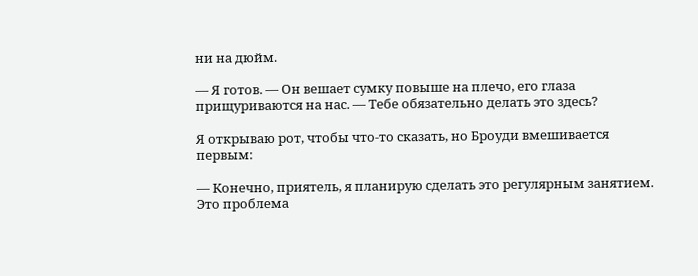ни на дюйм.

— Я готов. — Он вешает сумку повыше на плечо, его глаза прищуриваются на нас. — Тебе обязательно делать это здесь?

Я открываю рот, чтобы что-то сказать, но Броуди вмешивается первым:

— Конечно, приятель, я планирую сделать это регулярным занятием. Это проблема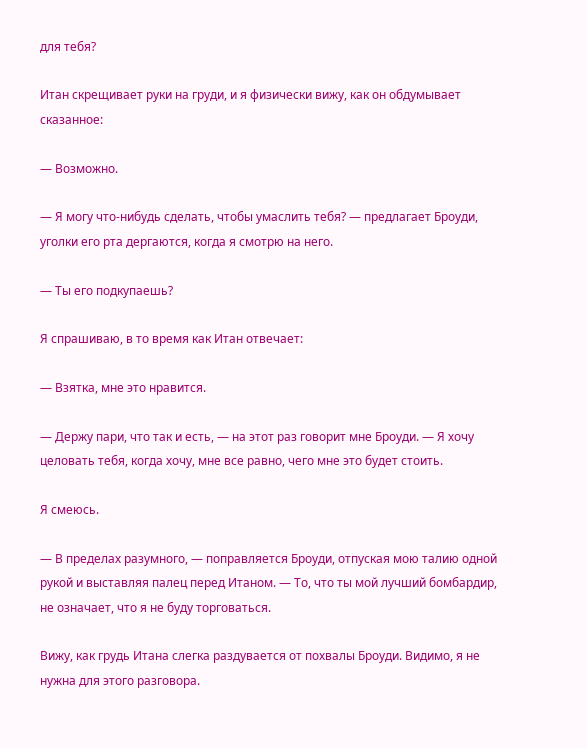для тебя?

Итан скрещивает руки на груди, и я физически вижу, как он обдумывает сказанное:

— Возможно.

— Я могу что-нибудь сделать, чтобы умаслить тебя? — предлагает Броуди, уголки его рта дергаются, когда я смотрю на него.

— Ты его подкупаешь?

Я спрашиваю, в то время как Итан отвечает:

— Взятка, мне это нравится.

— Держу пари, что так и есть, — на этот раз говорит мне Броуди. — Я хочу целовать тебя, когда хочу, мне все равно, чего мне это будет стоить.

Я смеюсь.

— В пределах разумного, — поправляется Броуди, отпуская мою талию одной рукой и выставляя палец перед Итаном. — То, что ты мой лучший бомбардир, не означает, что я не буду торговаться.

Вижу, как грудь Итана слегка раздувается от похвалы Броуди. Видимо, я не нужна для этого разговора.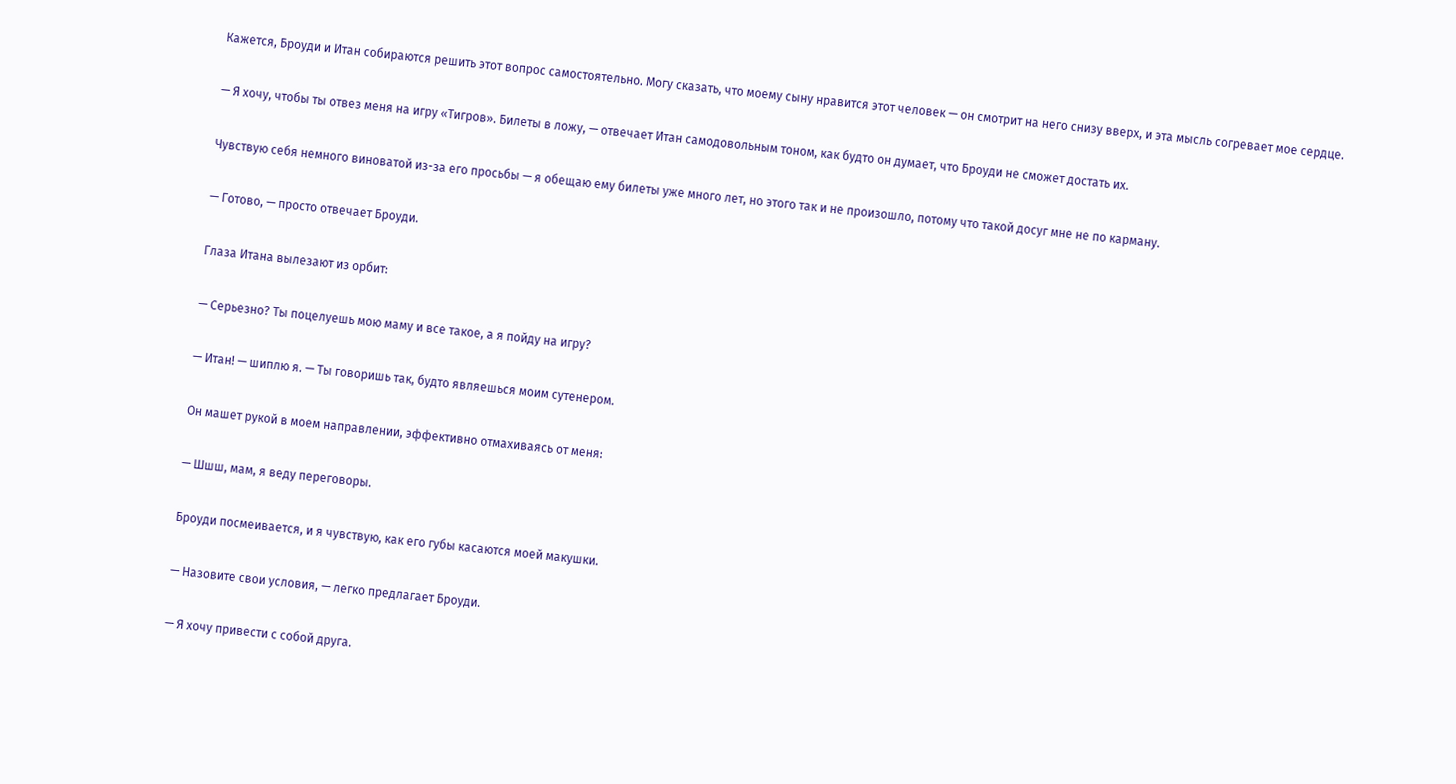Кажется, Броуди и Итан собираются решить этот вопрос самостоятельно. Могу сказать, что моему сыну нравится этот человек — он смотрит на него снизу вверх, и эта мысль согревает мое сердце.

— Я хочу, чтобы ты отвез меня на игру «Тигров». Билеты в ложу, — отвечает Итан самодовольным тоном, как будто он думает, что Броуди не сможет достать их.

Чувствую себя немного виноватой из-за его просьбы — я обещаю ему билеты уже много лет, но этого так и не произошло, потому что такой досуг мне не по карману.

— Готово, — просто отвечает Броуди.

Глаза Итана вылезают из орбит:

— Серьезно? Ты поцелуешь мою маму и все такое, а я пойду на игру?

— Итан! — шиплю я. — Ты говоришь так, будто являешься моим сутенером.

Он машет рукой в моем направлении, эффективно отмахиваясь от меня:

— Шшш, мам, я веду переговоры.

Броуди посмеивается, и я чувствую, как его губы касаются моей макушки.

— Назовите свои условия, — легко предлагает Броуди.

— Я хочу привести с собой друга.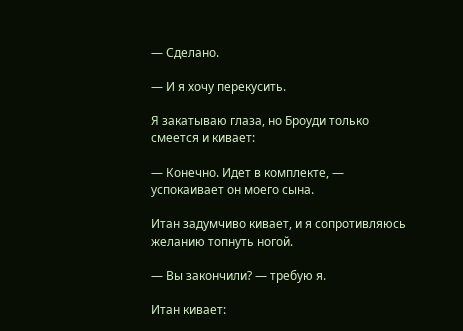— Сделано.

— И я хочу перекусить.

Я закатываю глаза, но Броуди только смеется и кивает:

— Конечно. Идет в комплекте, — успокаивает он моего сына.

Итан задумчиво кивает, и я сопротивляюсь желанию топнуть ногой.

— Вы закончили? — требую я.

Итан кивает: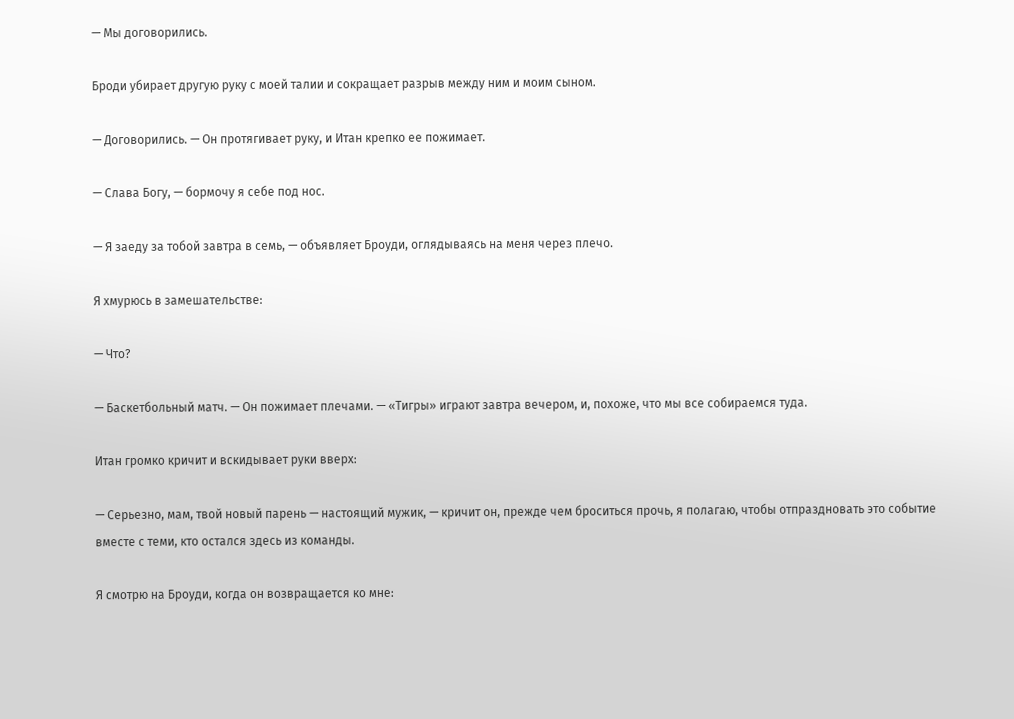— Мы договорились.

Броди убирает другую руку с моей талии и сокращает разрыв между ним и моим сыном.

— Договорились. — Он протягивает руку, и Итан крепко ее пожимает.

— Слава Богу, — бормочу я себе под нос.

— Я заеду за тобой завтра в семь, — объявляет Броуди, оглядываясь на меня через плечо.

Я хмурюсь в замешательстве:

— Что?

— Баскетбольный матч. — Он пожимает плечами. — «Тигры» играют завтра вечером, и, похоже, что мы все собираемся туда.

Итан громко кричит и вскидывает руки вверх:

— Серьезно, мам, твой новый парень — настоящий мужик, — кричит он, прежде чем броситься прочь, я полагаю, чтобы отпраздновать это событие вместе с теми, кто остался здесь из команды.

Я смотрю на Броуди, когда он возвращается ко мне: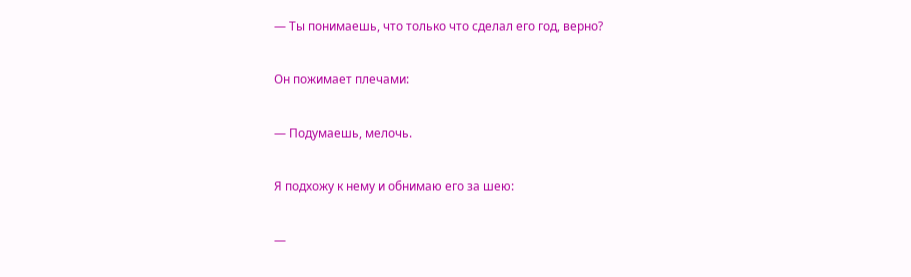— Ты понимаешь, что только что сделал его год, верно?

Он пожимает плечами:

— Подумаешь, мелочь.

Я подхожу к нему и обнимаю его за шею:

—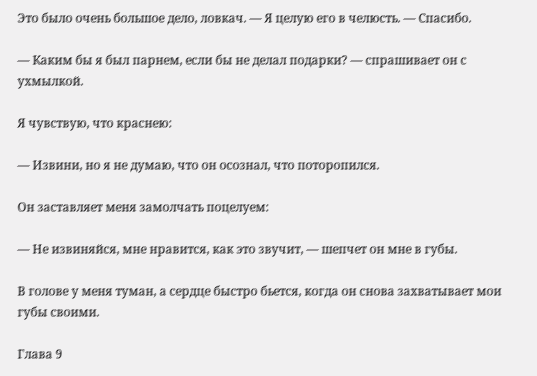Это было очень большое дело, ловкач. — Я целую его в челюсть. — Спасибо.

— Каким бы я был парнем, если бы не делал подарки? — спрашивает он с ухмылкой.

Я чувствую, что краснею:

— Извини, но я не думаю, что он осознал, что поторопился.

Он заставляет меня замолчать поцелуем:

— Не извиняйся, мне нравится, как это звучит, — шепчет он мне в губы.

В голове у меня туман, а сердце быстро бьется, когда он снова захватывает мои губы своими.

Глава 9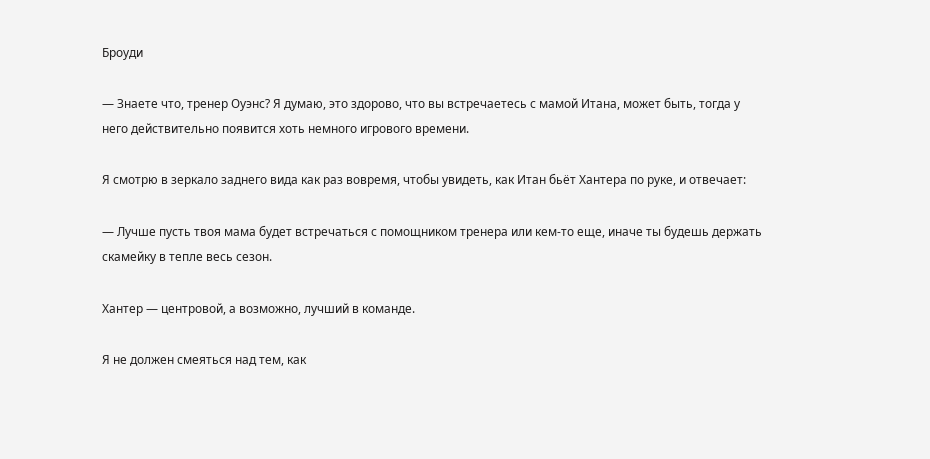Броуди

— Знаете что, тренер Оуэнс? Я думаю, это здорово, что вы встречаетесь с мамой Итана, может быть, тогда у него действительно появится хоть немного игрового времени.

Я смотрю в зеркало заднего вида как раз вовремя, чтобы увидеть, как Итан бьёт Хантера по руке, и отвечает:

— Лучше пусть твоя мама будет встречаться с помощником тренера или кем-то еще, иначе ты будешь держать скамейку в тепле весь сезон.

Хантер — центровой, а возможно, лучший в команде.

Я не должен смеяться над тем, как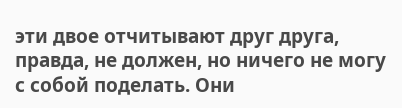эти двое отчитывают друг друга, правда, не должен, но ничего не могу с собой поделать. Они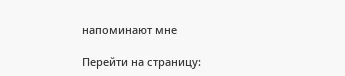напоминают мне

Перейти на страницу: